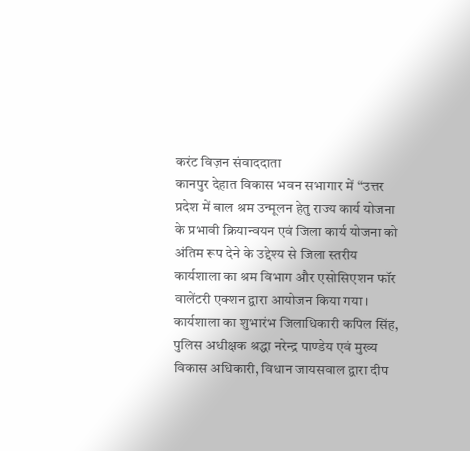करंट विज़न संवाददाता
कानपुर देहात विकास भवन सभागार में “उत्तर प्रदेश में बाल श्रम उन्मूलन हेतु राज्य कार्य योजना के प्रभावी क्रियान्वयन एवं जिला कार्य योजना को अंतिम रूप देने के उद्देश्य से जिला स्तरीय कार्यशाला का श्रम विभाग और एसोसिएशन फॉर वालेंटरी एक्शन द्वारा आयोजन किया गया। कार्यशाला का शुभारंभ जिलाधिकारी कपिल सिंह, पुलिस अधीक्षक श्रद्धा नरेन्द्र पाण्डेय एवं मुख्य विकास अधिकारी, विधान जायसवाल द्वारा दीप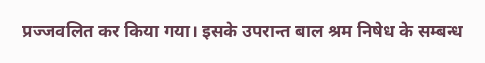प्रज्जवलित कर किया गया। इसके उपरान्त बाल श्रम निषेध के सम्बन्ध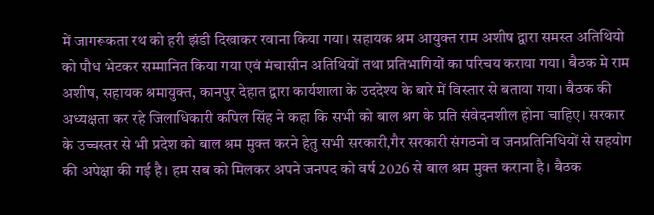में जागरूकता रथ को हरी झंडी दिखाकर रवाना किया गया। सहायक श्रम आयुक्त राम अशीष द्वारा समस्त अतिथियो को पौध भेटकर सम्मानित किया गया एवं मंचासीन अतिथियों तथा प्रतिभागियों का परिचय कराया गया। बैठक मे राम अशीष, सहायक श्रमायुक्त, कानपुर देहात द्वारा कार्यशाला के उददेश्य के बारे में विस्तार से बताया गया। बैठक की अध्यक्षता कर रहे जिलाधिकारी कपिल सिंह ने कहा कि सभी को बाल श्रग के प्रति संवेदनशील होना चाहिए। सरकार के उच्चस्तर से भी प्रदेश को बाल श्रम मुक्त करने हेतु सभी सरकारी,गैर सरकारी संगठनो व जनप्रतिनिधियों से सहयोग की अपेक्षा की गई है। हम सब को मिलकर अपने जनपद को वर्ष 2026 से बाल श्रम मुक्त कराना है। बैठक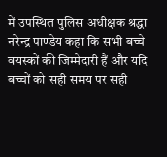में उपस्थित पुलिस अधीक्षक श्रद्धा नरेन्द्र पाण्डेय कहा कि सभी बच्चे वयस्कों की जिम्मेदारी हैं और यदि बच्चों को सही समय पर सही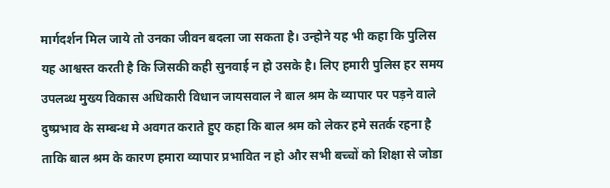मार्गदर्शन मिल जाये तो उनका जीवन बदला जा सकता है। उन्होने यह भी कहा कि पुलिस यह आश्वस्त करती है कि जिसकी कही सुनवाई न हो उसके है। लिए हमारी पुलिस हर समय उपलब्ध मुख्य विकास अधिकारी विधान जायसवाल ने बाल श्रम के व्यापार पर पड़ने वाले दुष्प्रभाव के सम्बन्ध मे अवगत कराते हुए कहा कि बाल श्रम को लेकर हमे सतर्क रहना है ताकि बाल श्रम के कारण हमारा व्यापार प्रभावित न हो और सभी बच्चों को शिक्षा से जोडा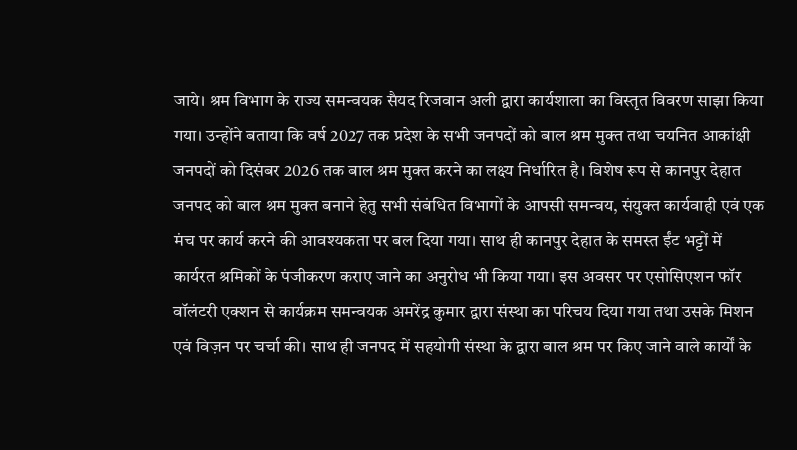जाये। श्रम विभाग के राज्य समन्वयक सैयद रिजवान अली द्वारा कार्यशाला का विस्तृत विवरण साझा किया गया। उन्होंने बताया कि वर्ष 2027 तक प्रदेश के सभी जनपदों को बाल श्रम मुक्त तथा चयनित आकांक्षी जनपदों को दिसंबर 2026 तक बाल श्रम मुक्त करने का लक्ष्य निर्धारित है। विशेष रूप से कानपुर देहात जनपद को बाल श्रम मुक्त बनाने हेतु सभी संबंधित विभागों के आपसी समन्वय, संयुक्त कार्यवाही एवं एक मंच पर कार्य करने की आवश्यकता पर बल दिया गया। साथ ही कानपुर देहात के समस्त ईंट भट्टों में कार्यरत श्रमिकों के पंजीकरण कराए जाने का अनुरोध भी किया गया। इस अवसर पर एसोसिएशन फॉर वॉलंटरी एक्शन से कार्यक्रम समन्वयक अमरेंद्र कुमार द्वारा संस्था का परिचय दिया गया तथा उसके मिशन एवं विज़न पर चर्चा की। साथ ही जनपद में सहयोगी संस्था के द्वारा बाल श्रम पर किए जाने वाले कार्यों के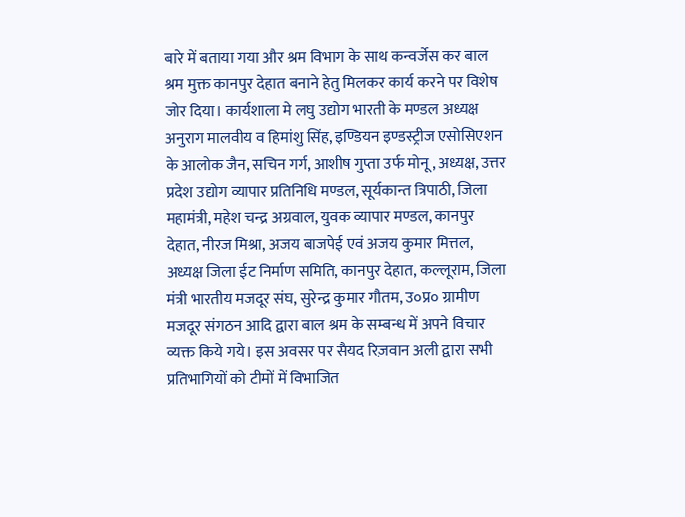बारे में बताया गया और श्रम विभाग के साथ कन्वर्जेस कर बाल श्रम मुक्त कानपुर देहात बनाने हेतु मिलकर कार्य करने पर विशेष जोर दिया। कार्यशाला मे लघु उद्योग भारती के मण्डल अध्यक्ष अनुराग मालवीय व हिमांशु सिंह, इण्डियन इण्डस्ट्रीज एसोसिएशन के आलोक जैन, सचिन गर्ग, आशीष गुप्ता उर्फ मोनू, अध्यक्ष, उत्तर प्रदेश उद्योग व्यापार प्रतिनिधि मण्डल, सूर्यकान्त त्रिपाठी, जिला महामंत्री, महेश चन्द्र अग्रवाल, युवक व्यापार मण्डल, कानपुर देहात, नीरज मिश्रा, अजय बाजपेई एवं अजय कुमार मित्तल, अध्यक्ष जिला ईट निर्माण समिति, कानपुर देहात, कल्लूराम, जिला मंत्री भारतीय मजदूर संघ, सुरेन्द्र कुमार गौतम, उ०प्र० ग्रामीण मजदूर संगठन आदि द्वारा बाल श्रम के सम्बन्ध में अपने विचार व्यक्त किये गये। इस अवसर पर सैयद रिज़वान अली द्वारा सभी प्रतिभागियों को टीमों में विभाजित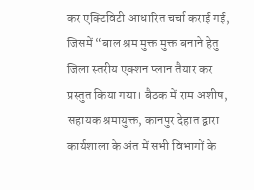कर एक्टिविटी आधारित चर्चा कराई गई, जिसमें “बाल श्रम मुक्त मुक्त बनाने हेतु जिला स्तरीय एक्शन प्लान तैयार कर प्रस्तुत किया गया। बैठक में राम अशीष, सहायक श्रमायुक्त, कानपुर देहात द्वारा कार्यशाला के अंत में सभी विभागों के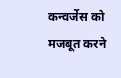कन्वर्जेस को मजबूत करने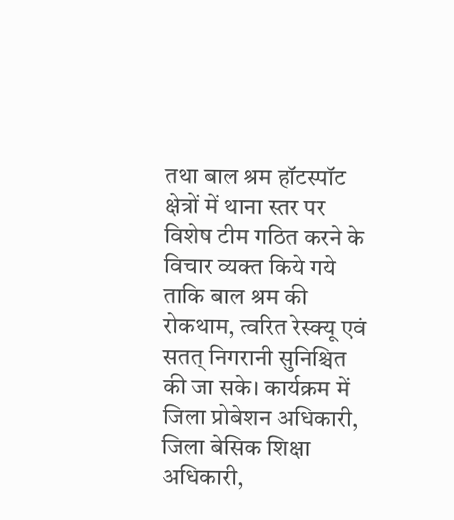तथा बाल श्रम हॉटस्पॉट क्षेत्रों में थाना स्तर पर विशेष टीम गठित करने के विचार व्यक्त किये गये ताकि बाल श्रम की रोकथाम, त्वरित रेस्क्यू एवं सतत् निगरानी सुनिश्चित की जा सके। कार्यक्रम में जिला प्रोबेशन अधिकारी, जिला बेसिक शिक्षा अधिकारी,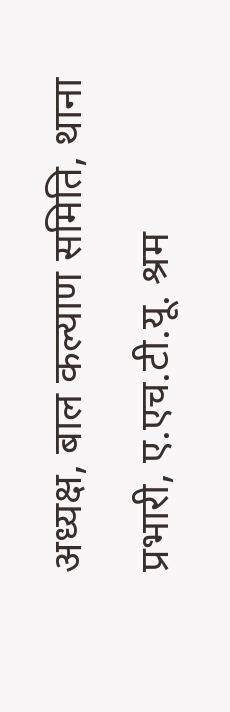अध्यक्ष, बाल कल्याण समिति, थाना प्रभारी, ए.एच.टी.यू. श्रम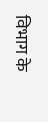विभाग के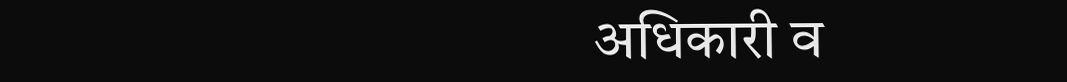अधिकारी व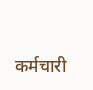कर्मचारी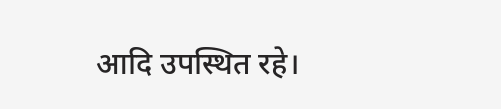आदि उपस्थित रहे।